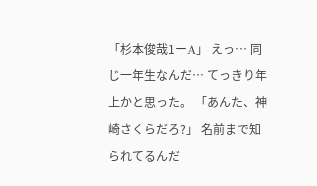「杉本俊哉1ーΑ」 えっ… 同じ一年生なんだ… てっきり年上かと思った。 「あんた、神崎さくらだろ?」 名前まで知られてるんだ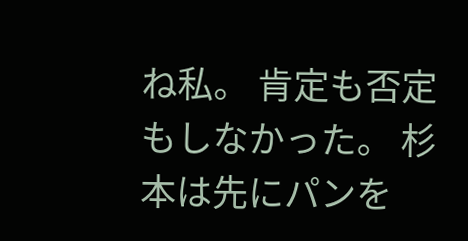ね私。 肯定も否定もしなかった。 杉本は先にパンを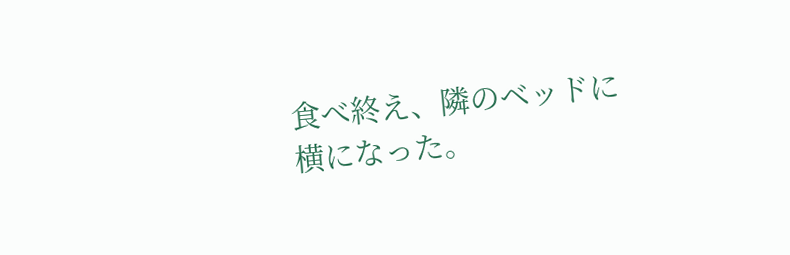食べ終え、隣のベッドに横になった。